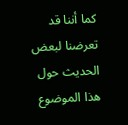كما أننا قد تعرضنا لبعض الحديث حول هذا الموضوع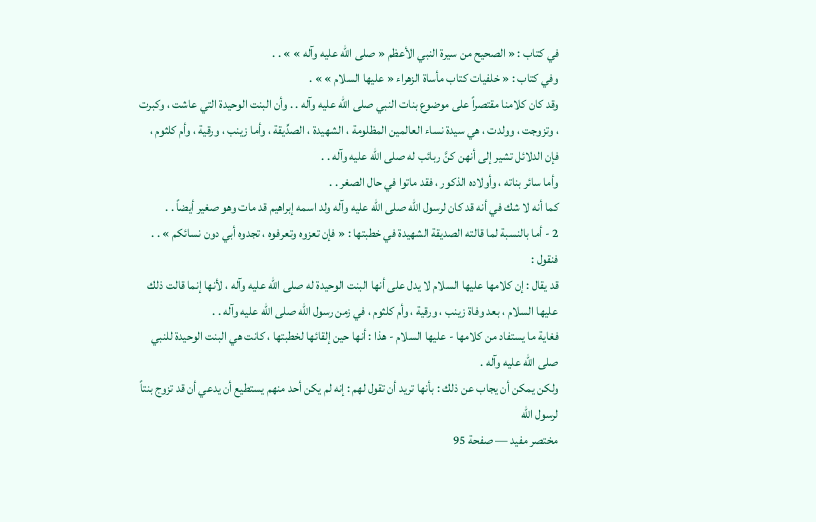في كتاب : « الصحيح من سيرة النبي الأعظم « صلى الله عليه وآله » » . .
وفي كتاب : « خلفيات كتاب مأساة الزهراء « عليها السلام » » .
وقد كان كلامنا مقتصراً على موضوع بنات النبي صلى الله عليه وآله . . وأن البنت الوحيدة التي عاشت ، وكبرت ، وتزوجت ، وولدت ، هي سيدة نساء العالمين المظلومة ، الشهيدة ، الصدِّيقة ، وأما زينب ، ورقية ، وأم كلثوم ، فإن الدلائل تشير إلى أنهن كنَّ ربائب له صلى الله عليه وآله . .
وأما سائر بناته ، وأولاده الذكور ، فقد ماتوا في حال الصغر . .
كما أنه لا شك في أنه قد كان لرسول الله صلى الله عليه وآله ولد اسمه إبراهيم قد مات وهو صغير أيضاً . .
2 - أما بالنسبة لما قالته الصديقة الشهيدة في خطبتها : « فإن تعزوه وتعرفوه ، تجدوه أبي دون نسائكم » . .
فنقول :
قد يقال : إن كلامها عليها السلام لا يدل على أنها البنت الوحيدة له صلى الله عليه وآله ، لأنها إنما قالت ذلك عليها السلام ، بعد وفاة زينب ، ورقية ، وأم كلثوم ، في زمن رسول الله صلى الله عليه وآله . .
فغاية ما يستفاد من كلامها - عليها السلام - هذا : أنها حين إلقائها لخطبتها ، كانت هي البنت الوحيدة للنبي صلى الله عليه وآله .
ولكن يمكن أن يجاب عن ذلك : بأنها تريد أن تقول لهم : إنه لم يكن أحد منهم يستطيع أن يدعي أن قد تزوج بنتاً لرسول الله
مختصر مفيد — صفحة 95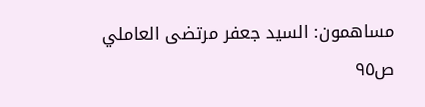مساهمون: السيد جعفر مرتضى العاملي
ص٩٥